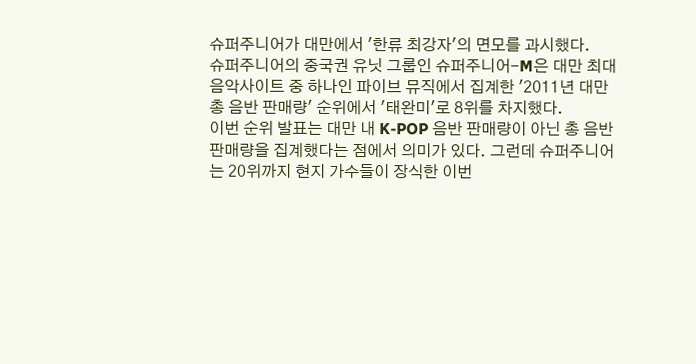슈퍼주니어가 대만에서 '한류 최강자'의 면모를 과시했다.
슈퍼주니어의 중국권 유닛 그룹인 슈퍼주니어-M은 대만 최대 음악사이트 중 하나인 파이브 뮤직에서 집계한 '2011년 대만 총 음반 판매량' 순위에서 '태완미'로 8위를 차지했다.
이번 순위 발표는 대만 내 K-POP 음반 판매량이 아닌 총 음반 판매량을 집계했다는 점에서 의미가 있다. 그런데 슈퍼주니어는 20위까지 현지 가수들이 장식한 이번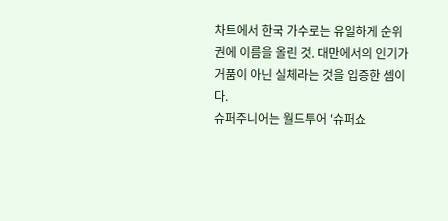차트에서 한국 가수로는 유일하게 순위권에 이름을 올린 것. 대만에서의 인기가 거품이 아닌 실체라는 것을 입증한 셈이다.
슈퍼주니어는 월드투어 '슈퍼쇼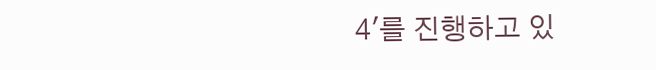4'를 진행하고 있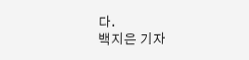다.
백지은 기자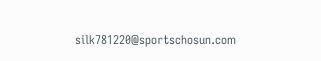silk781220@sportschosun.com